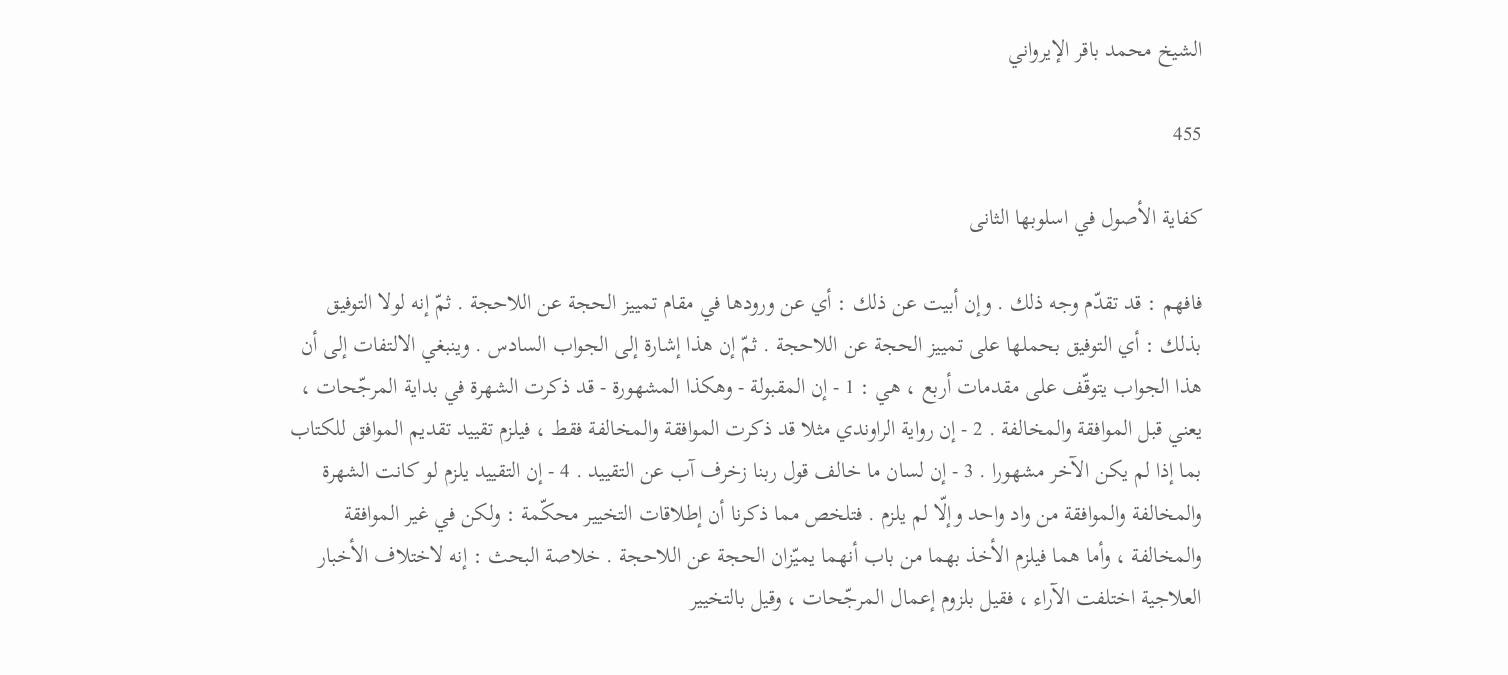الشيخ محمد باقر الإيرواني

455

كفاية الأصول في اسلوبها الثانى

فافهم : قد تقدّم وجه ذلك . وإن أبيت عن ذلك : أي عن ورودها في مقام تمييز الحجة عن اللاحجة . ثمّ إنه لولا التوفيق بذلك : أي التوفيق بحملها على تمييز الحجة عن اللاحجة . ثمّ إن هذا إشارة إلى الجواب السادس . وينبغي الالتفات إلى أن هذا الجواب يتوقّف على مقدمات أربع ، هي : 1 - إن المقبولة - وهكذا المشهورة - قد ذكرت الشهرة في بداية المرجّحات ، يعني قبل الموافقة والمخالفة . 2 - إن رواية الراوندي مثلا قد ذكرت الموافقة والمخالفة فقط ، فيلزم تقييد تقديم الموافق للكتاب بما إذا لم يكن الآخر مشهورا . 3 - إن لسان ما خالف قول ربنا زخرف آب عن التقييد . 4 - إن التقييد يلزم لو كانت الشهرة والمخالفة والموافقة من واد واحد وإلّا لم يلزم . فتلخص مما ذكرنا أن إطلاقات التخيير محكّمة : ولكن في غير الموافقة والمخالفة ، وأما هما فيلزم الأخذ بهما من باب أنهما يميّزان الحجة عن اللاحجة . خلاصة البحث : إنه لاختلاف الأخبار العلاجية اختلفت الآراء ، فقيل بلزوم إعمال المرجّحات ، وقيل بالتخيير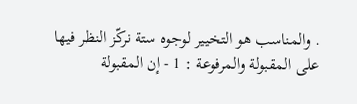. والمناسب هو التخيير لوجوه ستة نركّز النظر فيها على المقبولة والمرفوعة : 1 - إن المقبولة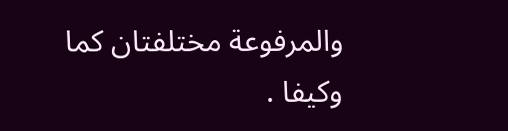والمرفوعة مختلفتان كما وكيفا .